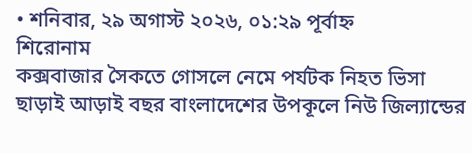• শনিবার, ২৯ অগাস্ট ২০২৬, ০১:২৯ পূর্বাহ্ন
শিরোনাম
কক্সবাজার সৈকতে গোসলে নেমে পর্যটক নিহত ভিসা ছাড়াই আড়াই বছর বাংলাদেশের উপকূলে নিউ জিল্যান্ডের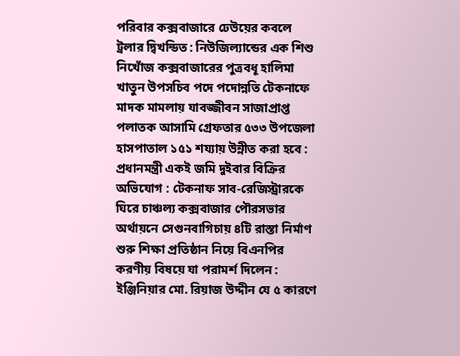পরিবার কক্সবাজারে ঢেউয়ের কবলে ট্রলার দ্বিখন্ডিত : নিউজিল্যান্ডের এক শিশু নিখোঁজ কক্সবাজারের পুত্রবধূ হালিমা খাতুন উপসচিব পদে পদোন্নতি টেকনাফে মাদক মামলায় যাবজ্জীবন সাজাপ্রাপ্ত পলাতক আসামি গ্রেফতার ৫৩৩ উপজেলা হাসপাতাল ১৫১ শয্যায় উন্নীত করা হবে : প্রধানমন্ত্রী একই জমি দুইবার বিক্রির অভিযোগ : টেকনাফ সাব-রেজিস্ট্রারকে ঘিরে চাঞ্চল্য কক্সবাজার পৌরসভার অর্থায়নে সেগুনবাগিচায় ৪টি রাস্তা নির্মাণ শুরু শিক্ষা প্রতিষ্ঠান নিয়ে বিএনপির করণীয় বিষয়ে যা পরামর্শ দিলেন : ইঞ্জিনিয়ার মো. রিয়াজ উদ্দীন যে ৫ কারণে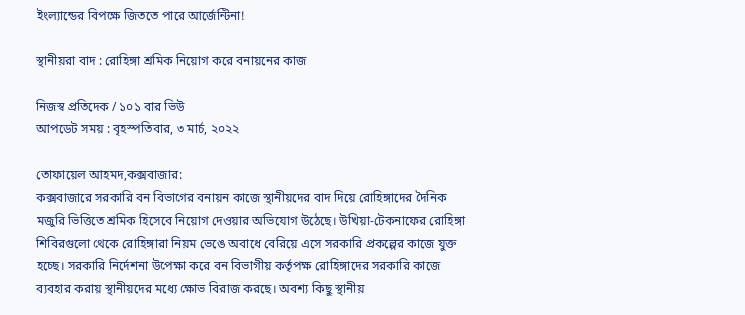ইংল্যান্ডের বিপক্ষে জিততে পারে আর্জেন্টিনা!

স্থানীয়রা বাদ : রোহিঙ্গা শ্রমিক নিয়োগ করে বনায়নের কাজ

নিজস্ব প্রতিদেক / ১০১ বার ভিউ
আপডেট সময় : বৃহস্পতিবার, ৩ মার্চ, ২০২২

তোফায়েল আহমদ,কক্সবাজার:
কক্সবাজারে সরকারি বন বিভাগের বনায়ন কাজে স্থানীয়দের বাদ দিয়ে রোহিঙ্গাদের দৈনিক মজুরি ভিত্তিতে শ্রমিক হিসেবে নিয়োগ দেওয়ার অভিযোগ উঠেছে। উখিয়া-টেকনাফের রোহিঙ্গা শিবিরগুলো থেকে রোহিঙ্গারা নিয়ম ভেঙে অবাধে বেরিয়ে এসে সরকারি প্রকল্পের কাজে যুক্ত হচ্ছে। সরকারি নির্দেশনা উপেক্ষা করে বন বিভাগীয় কর্তৃপক্ষ রোহিঙ্গাদের সরকারি কাজে ব্যবহার করায় স্থানীয়দের মধ্যে ক্ষোভ বিরাজ করছে। অবশ্য কিছু স্থানীয়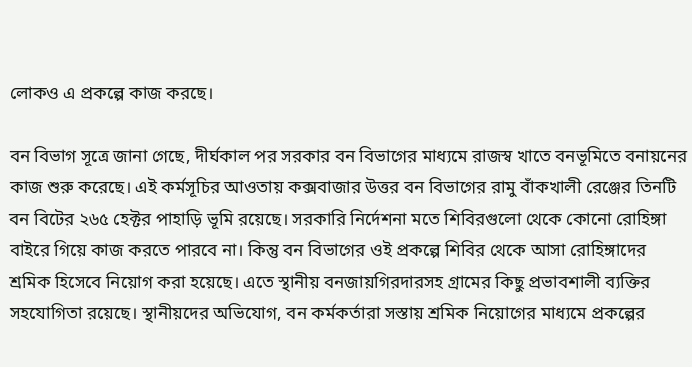লোকও এ প্রকল্পে কাজ করছে।

বন বিভাগ সূত্রে জানা গেছে, দীর্ঘকাল পর সরকার বন বিভাগের মাধ্যমে রাজস্ব খাতে বনভূমিতে বনায়নের কাজ শুরু করেছে। এই কর্মসূচির আওতায় কক্সবাজার উত্তর বন বিভাগের রামু বাঁকখালী রেঞ্জের তিনটি বন বিটের ২৬৫ হেক্টর পাহাড়ি ভূমি রয়েছে। সরকারি নির্দেশনা মতে শিবিরগুলো থেকে কোনো রোহিঙ্গা বাইরে গিয়ে কাজ করতে পারবে না। কিন্তু বন বিভাগের ওই প্রকল্পে শিবির থেকে আসা রোহিঙ্গাদের শ্রমিক হিসেবে নিয়োগ করা হয়েছে। এতে স্থানীয় বনজায়গিরদারসহ গ্রামের কিছু প্রভাবশালী ব্যক্তির সহযোগিতা রয়েছে। স্থানীয়দের অভিযোগ, বন কর্মকর্তারা সস্তায় শ্রমিক নিয়োগের মাধ্যমে প্রকল্পের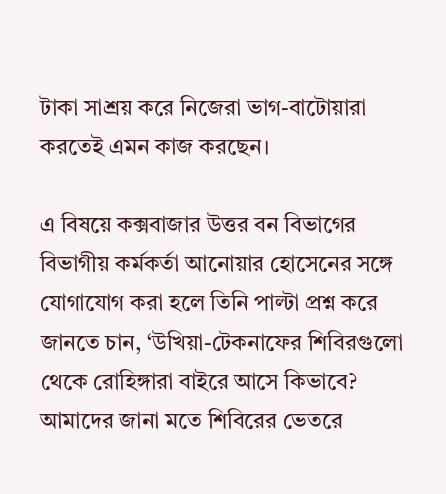টাকা সাশ্রয় করে নিজেরা ভাগ-বাটোয়ারা করতেই এমন কাজ করছেন।

এ বিষয়ে কক্সবাজার উত্তর বন বিভাগের বিভাগীয় কর্মকর্তা আনোয়ার হোসেনের সঙ্গে যোগাযোগ করা হলে তিনি পাল্টা প্রশ্ন করে জানতে চান, ‘উখিয়া-টেকনাফের শিবিরগুলো থেকে রোহিঙ্গারা বাইরে আসে কিভাবে? আমাদের জানা মতে শিবিরের ভেতরে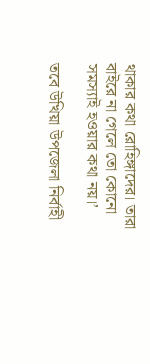থাকার কথা রোহিঙ্গাদের। তারা বাইরে না গেলে তো কোনো সমস্যাই হওয়ার কথা নয়।’

তবে উখিয়া উপজেলা নির্বাহী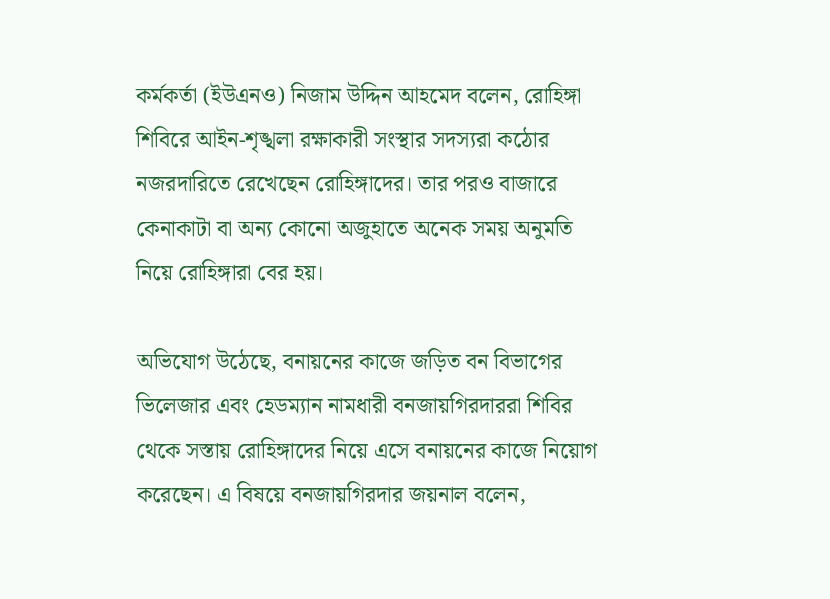কর্মকর্তা (ইউএনও) নিজাম উদ্দিন আহমেদ বলেন, রোহিঙ্গা শিবিরে আইন-শৃঙ্খলা রক্ষাকারী সংস্থার সদস্যরা কঠোর নজরদারিতে রেখেছেন রোহিঙ্গাদের। তার পরও বাজারে কেনাকাটা বা অন্য কোনো অজুহাতে অনেক সময় অনুমতি নিয়ে রোহিঙ্গারা বের হয়।

অভিযোগ উঠেছে, বনায়নের কাজে জড়িত বন বিভাগের ভিলেজার এবং হেডম্যান নামধারী বনজায়গিরদাররা শিবির থেকে সস্তায় রোহিঙ্গাদের নিয়ে এসে বনায়নের কাজে নিয়োগ করেছেন। এ বিষয়ে বনজায়গিরদার জয়নাল বলেন,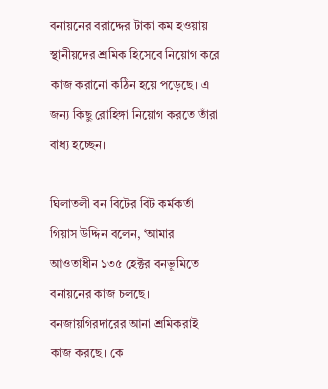বনায়নের বরাদ্দের টাকা কম হওয়ায় স্থানীয়দের শ্রমিক হিসেবে নিয়োগ করে কাজ করানো কঠিন হয়ে পড়েছে। এ জন্য কিছু রোহিঙ্গা নিয়োগ করতে তাঁরা বাধ্য হচ্ছেন।

ঘিলাতলী বন বিটের বিট কর্মকর্তা গিয়াস উদ্দিন বলেন, ‘আমার আওতাধীন ১৩৫ হেক্টর বনভূমিতে বনায়নের কাজ চলছে। বনজায়গিরদারের আনা শ্রমিকরাই কাজ করছে। কে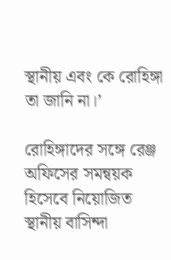স্থানীয় এবং কে রোহিঙ্গা তা জানি না।’

রোহিঙ্গাদের সঙ্গে রেঞ্জ অফিসের সমন্বয়ক হিসেবে নিয়োজিত স্থানীয় বাসিন্দা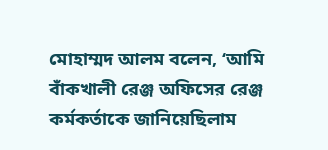মোহাম্মদ আলম বলেন, ‘আমি বাঁকখালী রেঞ্জ অফিসের রেঞ্জ কর্মকর্তাকে জানিয়েছিলাম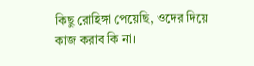কিছু রোহিঙ্গা পেয়েছি, ওদের দিয়ে কাজ করাব কি না।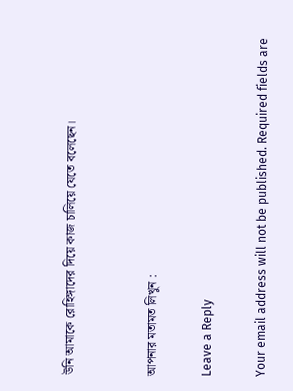উনি আমাকে রোহিঙ্গাদের দিয়ে কাজ চালিয়ে যেতে বলেছেন।


আপনার মতামত লিখুন :

Leave a Reply

Your email address will not be published. Required fields are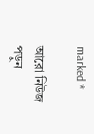marked *

আরো নিউজ পড়ুন